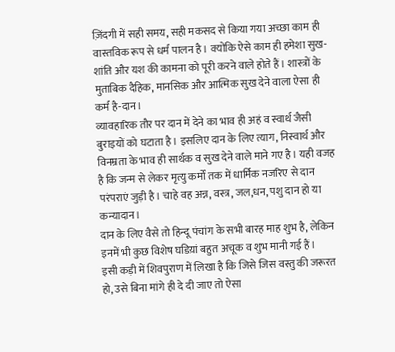ज़िंदगी में सही समय, सही मकसद से किया गया अच्छा काम ही वास्तविक रूप से धर्म पालन है। क्योंकि ऐसे काम ही हमेशा सुख-शांति और यश की कामना को पूरी करने वाले होते हैं। शास्त्रों के मुताबिक दैहिक, मानसिक और आत्मिक सुख देने वाला ऐसा ही कर्म है-दान।
व्यावहारिक तौर पर दान में देने का भाव ही अहं व स्वार्थ जैसी बुराइयों को घटाता है। इसलिए दान के लिए त्याग, निस्वार्थ और विनम्रता के भाव ही सार्थक व सुख देने वाले माने गए है। यही वजह है कि जन्म से लेकर मृत्यु कर्मों तक में धार्मिक नजरिए से दान परंपराएं जुड़ी है। चाहे वह अन्न, वस्त्र, जल,धन, पशु दान हो या कन्यादान।
दान के लिए वैसे तो हिन्दू पंचांग के सभी बारह माह शुभ है, लेकिन इनमें भी कुछ विशेष घडिय़ां बहुत अचूक व शुभ मानी गई हैं।
इसी कड़ी में शिवपुराण में लिखा है कि जिसे जिस वस्तु की जरूरत हो, उसे बिना मांगे ही दे दी जाए तो ऐसा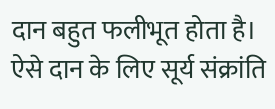दान बहुत फलीभूत होता है। ऐसे दान के लिए सूर्य संक्रांति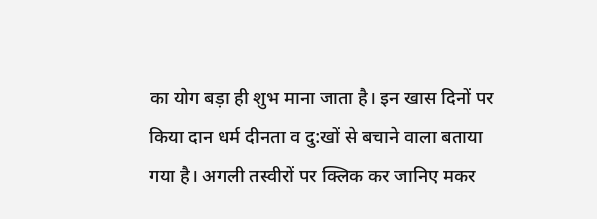का योग बड़ा ही शुभ माना जाता है। इन खास दिनों पर किया दान धर्म दीनता व दु:खों से बचाने वाला बताया गया है। अगली तस्वीरों पर क्लिक कर जानिए मकर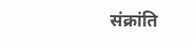संक्रांति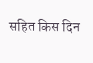सहित किस दिन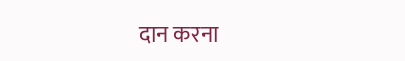दान करना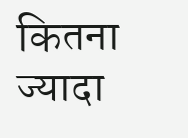कितना ज्यादा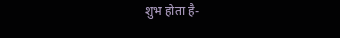शुभ होता है-